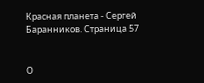Красная планета - Сергей Баранников. Страница 57


О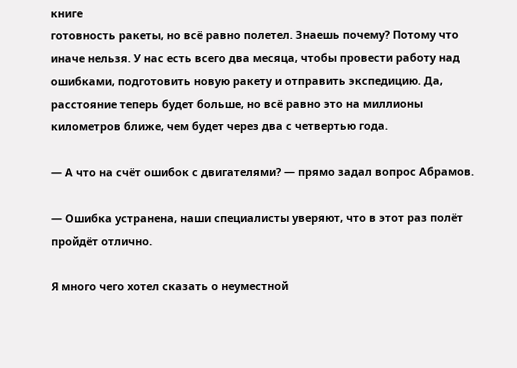книге
готовность ракеты, но всё равно полетел. Знаешь почему? Потому что иначе нельзя. У нас есть всего два месяца, чтобы провести работу над ошибками, подготовить новую ракету и отправить экспедицию. Да, расстояние теперь будет больше, но всё равно это на миллионы километров ближе, чем будет через два с четвертью года.

— А что на счёт ошибок с двигателями? — прямо задал вопрос Абрамов.

— Ошибка устранена, наши специалисты уверяют, что в этот раз полёт пройдёт отлично.

Я много чего хотел сказать о неуместной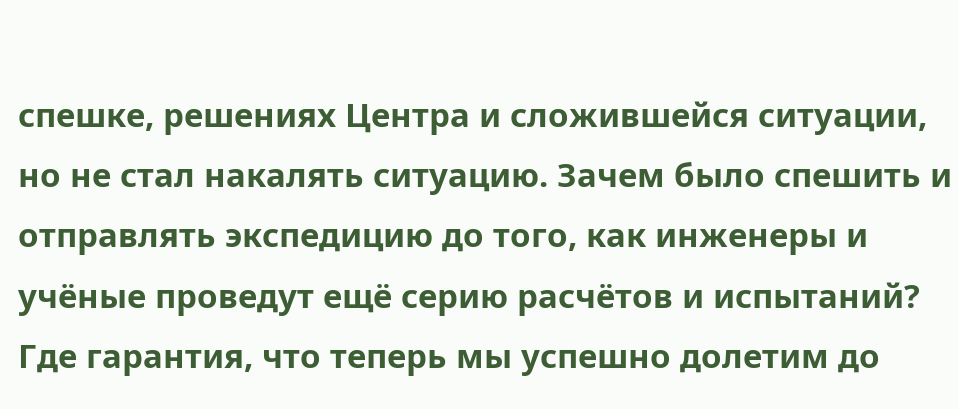спешке, решениях Центра и сложившейся ситуации, но не стал накалять ситуацию. Зачем было спешить и отправлять экспедицию до того, как инженеры и учёные проведут ещё серию расчётов и испытаний? Где гарантия, что теперь мы успешно долетим до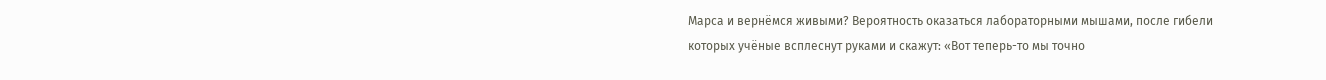Марса и вернёмся живыми? Вероятность оказаться лабораторными мышами, после гибели которых учёные всплеснут руками и скажут: «Вот теперь-то мы точно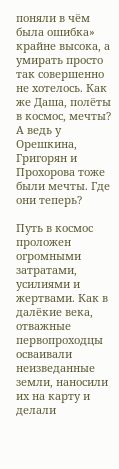поняли в чём была ошибка» крайне высока, а умирать просто так совершенно не хотелось. Как же Даша, полёты в космос, мечты? А ведь у Орешкина, Григорян и Прохорова тоже были мечты. Где они теперь?

Путь в космос проложен огромными затратами, усилиями и жертвами. Как в далёкие века, отважные первопроходцы осваивали неизведанные земли, наносили их на карту и делали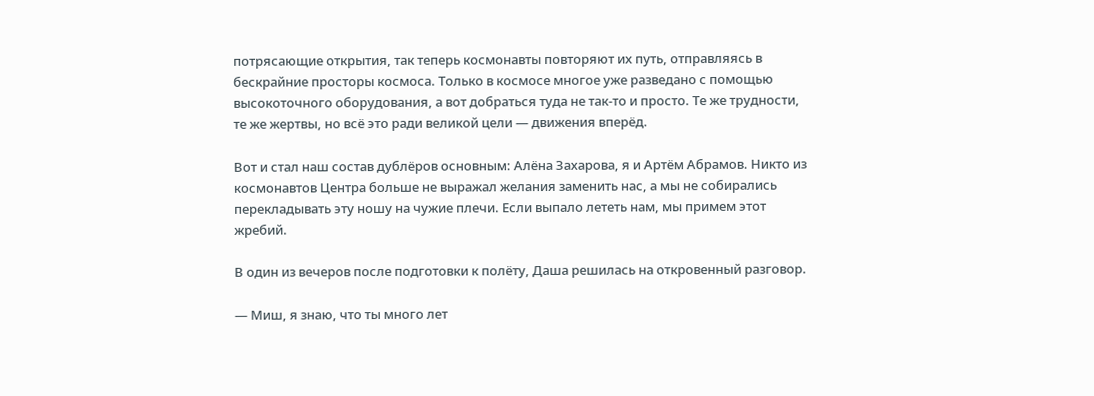потрясающие открытия, так теперь космонавты повторяют их путь, отправляясь в бескрайние просторы космоса. Только в космосе многое уже разведано с помощью высокоточного оборудования, а вот добраться туда не так-то и просто. Те же трудности, те же жертвы, но всё это ради великой цели — движения вперёд.

Вот и стал наш состав дублёров основным: Алёна Захарова, я и Артём Абрамов. Никто из космонавтов Центра больше не выражал желания заменить нас, а мы не собирались перекладывать эту ношу на чужие плечи. Если выпало лететь нам, мы примем этот жребий.

В один из вечеров после подготовки к полёту, Даша решилась на откровенный разговор.

— Миш, я знаю, что ты много лет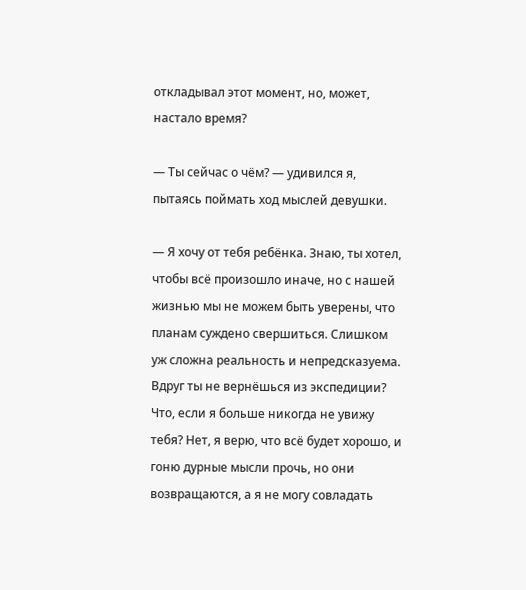откладывал этот момент, но, может, настало время?

— Ты сейчас о чём? — удивился я, пытаясь поймать ход мыслей девушки.

— Я хочу от тебя ребёнка. Знаю, ты хотел, чтобы всё произошло иначе, но с нашей жизнью мы не можем быть уверены, что планам суждено свершиться. Слишком уж сложна реальность и непредсказуема. Вдруг ты не вернёшься из экспедиции? Что, если я больше никогда не увижу тебя? Нет, я верю, что всё будет хорошо, и гоню дурные мысли прочь, но они возвращаются, а я не могу совладать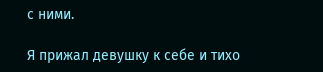с ними.

Я прижал девушку к себе и тихо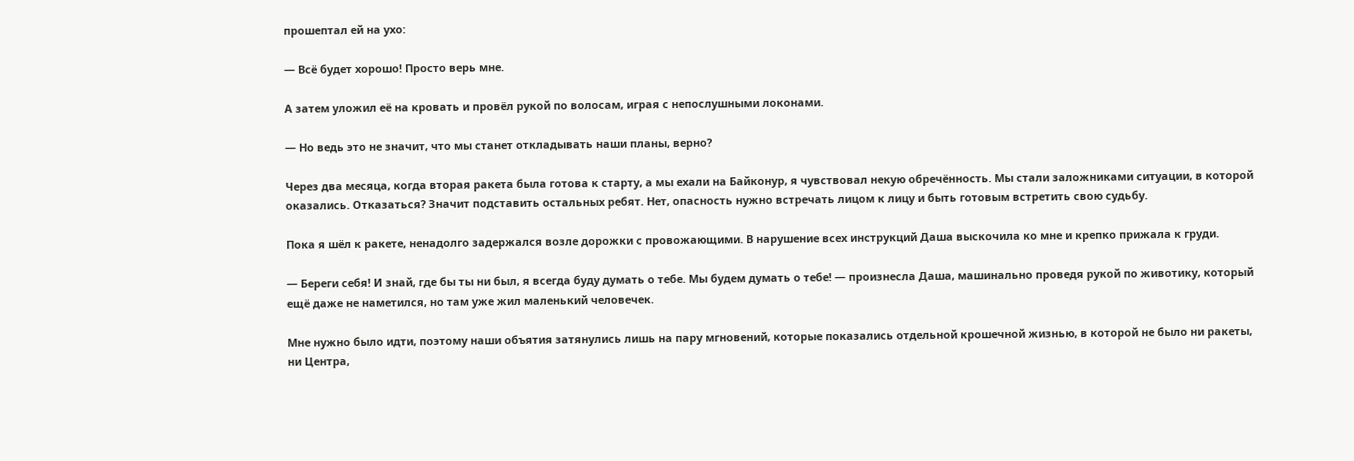прошептал ей на ухо:

— Всё будет хорошо! Просто верь мне.

А затем уложил её на кровать и провёл рукой по волосам, играя с непослушными локонами.

— Но ведь это не значит, что мы станет откладывать наши планы, верно?

Через два месяца, когда вторая ракета была готова к старту, а мы ехали на Байконур, я чувствовал некую обречённость. Мы стали заложниками ситуации, в которой оказались. Отказаться? Значит подставить остальных ребят. Нет, опасность нужно встречать лицом к лицу и быть готовым встретить свою судьбу.

Пока я шёл к ракете, ненадолго задержался возле дорожки с провожающими. В нарушение всех инструкций Даша выскочила ко мне и крепко прижала к груди.

— Береги себя! И знай, где бы ты ни был, я всегда буду думать о тебе. Мы будем думать о тебе! — произнесла Даша, машинально проведя рукой по животику, который ещё даже не наметился, но там уже жил маленький человечек.

Мне нужно было идти, поэтому наши объятия затянулись лишь на пару мгновений, которые показались отдельной крошечной жизнью, в которой не было ни ракеты, ни Центра,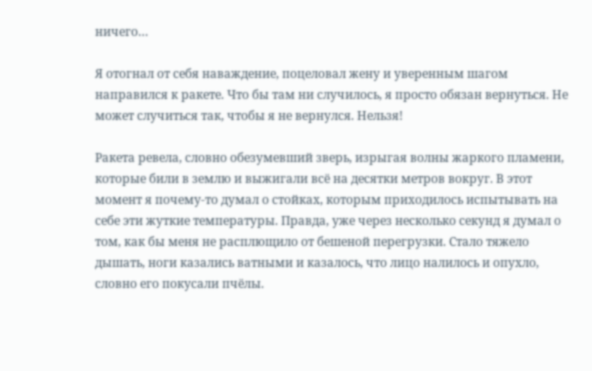ничего…

Я отогнал от себя наваждение, поцеловал жену и уверенным шагом направился к ракете. Что бы там ни случилось, я просто обязан вернуться. Не может случиться так, чтобы я не вернулся. Нельзя!

Ракета ревела, словно обезумевший зверь, изрыгая волны жаркого пламени, которые били в землю и выжигали всё на десятки метров вокруг. В этот момент я почему-то думал о стойках, которым приходилось испытывать на себе эти жуткие температуры. Правда, уже через несколько секунд я думал о том, как бы меня не расплющило от бешеной перегрузки. Стало тяжело дышать, ноги казались ватными и казалось, что лицо налилось и опухло, словно его покусали пчёлы.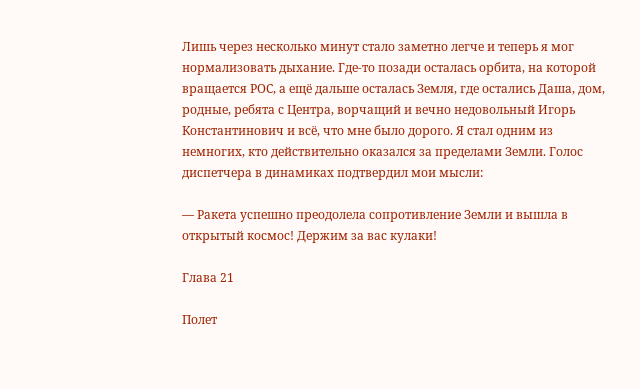Лишь через несколько минут стало заметно легче и теперь я мог нормализовать дыхание. Где-то позади осталась орбита, на которой вращается РОС, а ещё дальше осталась Земля, где остались Даша, дом, родные, ребята с Центра, ворчащий и вечно недовольный Игорь Константинович и всё, что мне было дорого. Я стал одним из немногих, кто действительно оказался за пределами Земли. Голос диспетчера в динамиках подтвердил мои мысли:

— Ракета успешно преодолела сопротивление Земли и вышла в открытый космос! Держим за вас кулаки!

Глава 21

Полет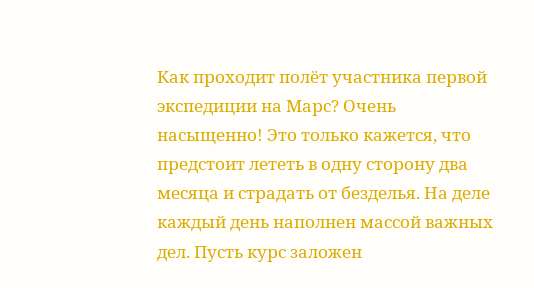Как проходит полёт участника первой экспедиции на Марс? Очень насыщенно! Это только кажется, что предстоит лететь в одну сторону два месяца и страдать от безделья. На деле каждый день наполнен массой важных дел. Пусть курс заложен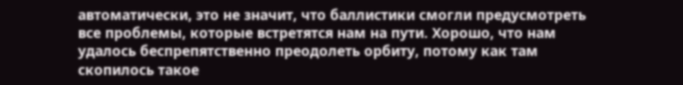автоматически, это не значит, что баллистики смогли предусмотреть все проблемы, которые встретятся нам на пути. Хорошо, что нам удалось беспрепятственно преодолеть орбиту, потому как там скопилось такое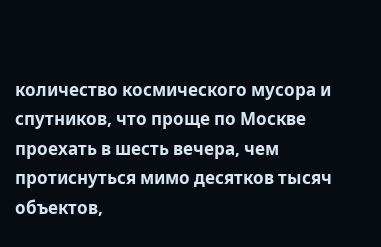количество космического мусора и спутников, что проще по Москве проехать в шесть вечера, чем протиснуться мимо десятков тысяч объектов,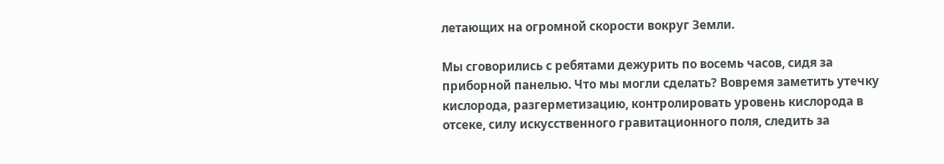летающих на огромной скорости вокруг Земли.

Мы сговорились с ребятами дежурить по восемь часов, сидя за приборной панелью. Что мы могли сделать? Вовремя заметить утечку кислорода, разгерметизацию, контролировать уровень кислорода в отсеке, силу искусственного гравитационного поля, следить за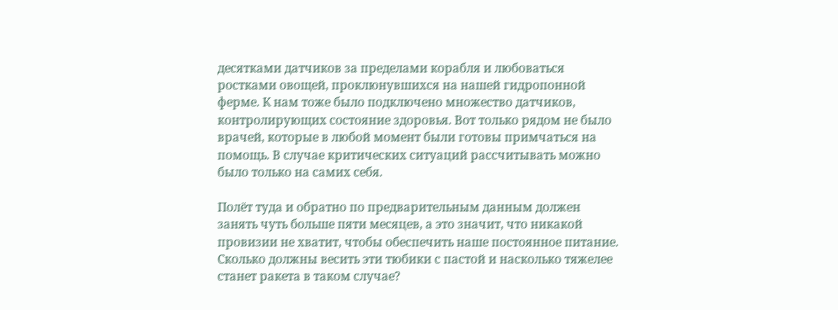десятками датчиков за пределами корабля и любоваться ростками овощей, проклюнувшихся на нашей гидропонной ферме. К нам тоже было подключено множество датчиков, контролирующих состояние здоровья. Вот только рядом не было врачей, которые в любой момент были готовы примчаться на помощь. В случае критических ситуаций рассчитывать можно было только на самих себя.

Полёт туда и обратно по предварительным данным должен занять чуть больше пяти месяцев, а это значит, что никакой провизии не хватит, чтобы обеспечить наше постоянное питание. Сколько должны весить эти тюбики с пастой и насколько тяжелее станет ракета в таком случае?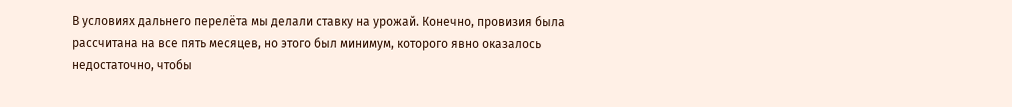В условиях дальнего перелёта мы делали ставку на урожай. Конечно, провизия была рассчитана на все пять месяцев, но этого был минимум, которого явно оказалось недостаточно, чтобы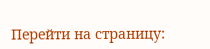Перейти на страницу: